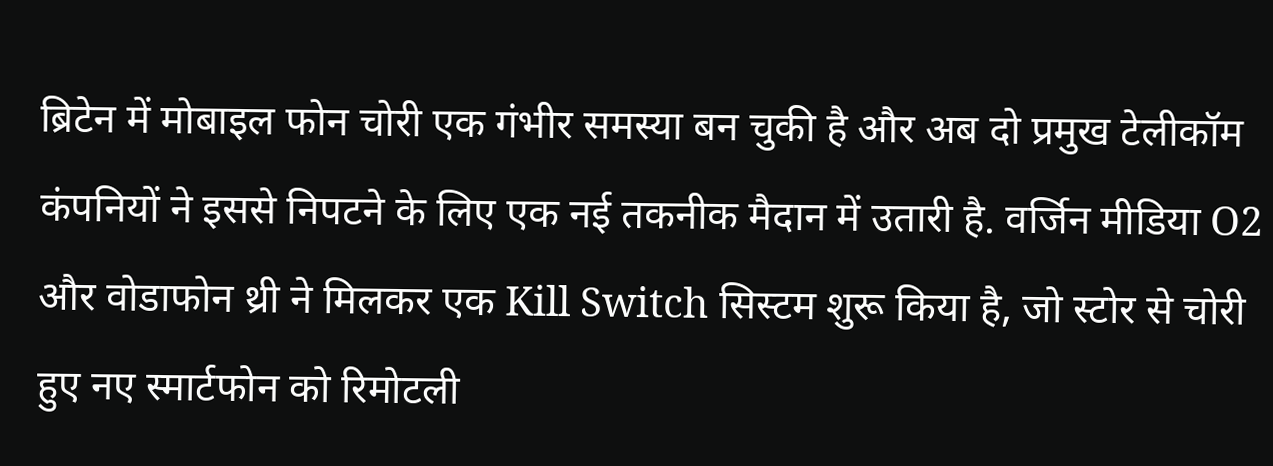ब्रिटेन में मोबाइल फोन चोरी एक गंभीर समस्या बन चुकी है और अब दो प्रमुख टेलीकॉम कंपनियों ने इससे निपटने के लिए एक नई तकनीक मैदान में उतारी है. वर्जिन मीडिया O2 और वोडाफोन थ्री ने मिलकर एक Kill Switch सिस्टम शुरू किया है, जो स्टोर से चोरी हुए नए स्मार्टफोन को रिमोटली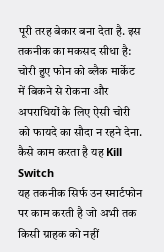पूरी तरह बेकार बना देता है. इस तकनीक का मकसद सीधा है: चोरी हुए फोन को ब्लैक मार्केट में बिकने से रोकना और अपराधियों के लिए ऐसी चोरी को फायदे का सौदा न रहने देना.
कैसे काम करता है यह Kill Switch
यह तकनीक सिर्फ उन स्मार्टफोन पर काम करती है जो अभी तक किसी ग्राहक को नहीं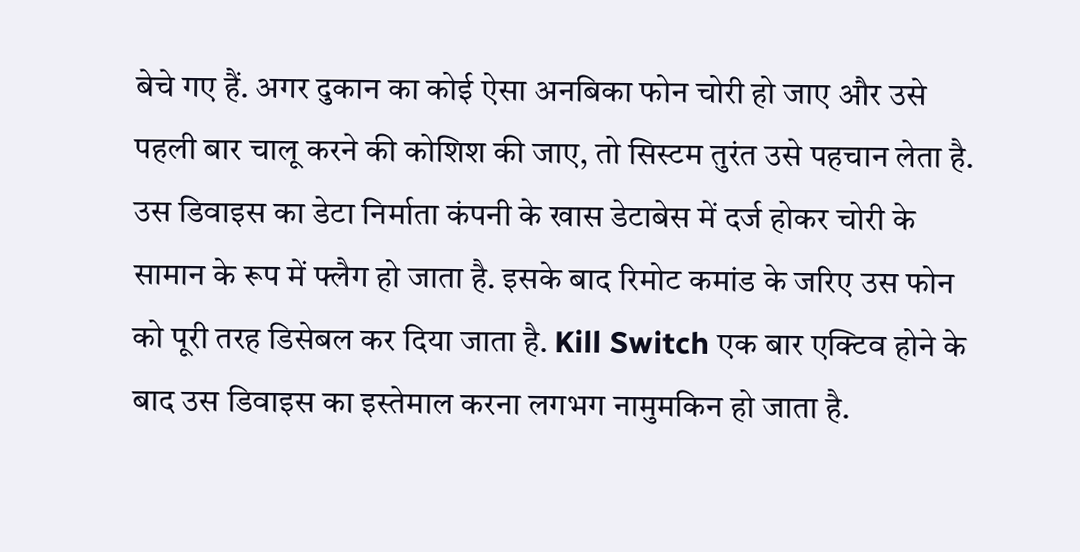बेचे गए हैं. अगर दुकान का कोई ऐसा अनबिका फोन चोरी हो जाए और उसे पहली बार चालू करने की कोशिश की जाए, तो सिस्टम तुरंत उसे पहचान लेता है. उस डिवाइस का डेटा निर्माता कंपनी के खास डेटाबेस में दर्ज होकर चोरी के सामान के रूप में फ्लैग हो जाता है. इसके बाद रिमोट कमांड के जरिए उस फोन को पूरी तरह डिसेबल कर दिया जाता है. Kill Switch एक बार एक्टिव होने के बाद उस डिवाइस का इस्तेमाल करना लगभग नामुमकिन हो जाता है.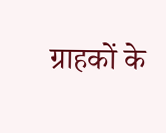ग्राहकों के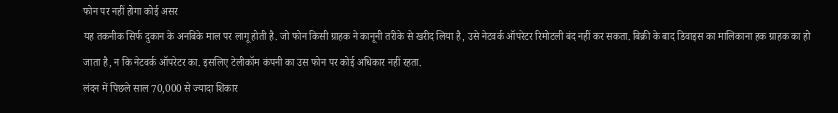फोन पर नहीं होगा कोई असर
यह तकनीक सिर्फ दुकान के अनबिके माल पर लागू होती है. जो फोन किसी ग्राहक ने कानूनी तरीके से खरीद लिया है, उसे नेटवर्क ऑपरेटर रिमोटली बंद नहीं कर सकता. बिक्री के बाद डिवाइस का मालिकाना हक ग्राहक का हो जाता है, न कि नेटवर्क ऑपरेटर का. इसलिए टेलीकॉम कंपनी का उस फोन पर कोई अधिकार नहीं रहता.
लंदन में पिछले साल 70,000 से ज्यादा शिकार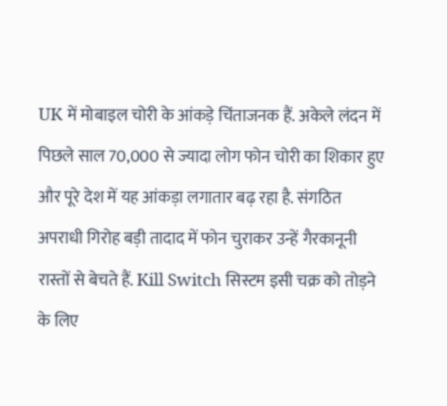UK में मोबाइल चोरी के आंकड़े चिंताजनक हैं. अकेले लंदन में पिछले साल 70,000 से ज्यादा लोग फोन चोरी का शिकार हुए और पूरे देश में यह आंकड़ा लगातार बढ़ रहा है. संगठित अपराधी गिरोह बड़ी तादाद में फोन चुराकर उन्हें गैरकानूनी रास्तों से बेचते हैं. Kill Switch सिस्टम इसी चक्र को तोड़ने के लिए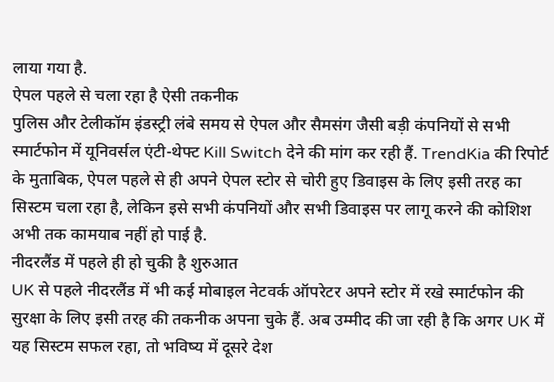लाया गया है.
ऐपल पहले से चला रहा है ऐसी तकनीक
पुलिस और टेलीकॉम इंडस्ट्री लंबे समय से ऐपल और सैमसंग जैसी बड़ी कंपनियों से सभी स्मार्टफोन में यूनिवर्सल एंटी-थेफ्ट Kill Switch देने की मांग कर रही हैं. TrendKia की रिपोर्ट के मुताबिक, ऐपल पहले से ही अपने ऐपल स्टोर से चोरी हुए डिवाइस के लिए इसी तरह का सिस्टम चला रहा है, लेकिन इसे सभी कंपनियों और सभी डिवाइस पर लागू करने की कोशिश अभी तक कामयाब नहीं हो पाई है.
नीदरलैंड में पहले ही हो चुकी है शुरुआत
UK से पहले नीदरलैंड में भी कई मोबाइल नेटवर्क ऑपरेटर अपने स्टोर में रखे स्मार्टफोन की सुरक्षा के लिए इसी तरह की तकनीक अपना चुके हैं. अब उम्मीद की जा रही है कि अगर UK में यह सिस्टम सफल रहा, तो भविष्य में दूसरे देश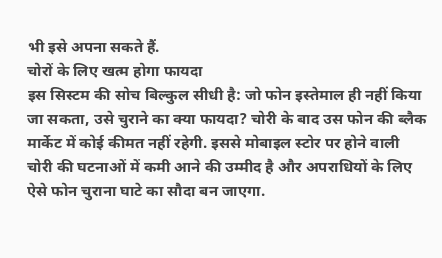भी इसे अपना सकते हैं.
चोरों के लिए खत्म होगा फायदा
इस सिस्टम की सोच बिल्कुल सीधी है: जो फोन इस्तेमाल ही नहीं किया जा सकता, उसे चुराने का क्या फायदा? चोरी के बाद उस फोन की ब्लैक मार्केट में कोई कीमत नहीं रहेगी. इससे मोबाइल स्टोर पर होने वाली चोरी की घटनाओं में कमी आने की उम्मीद है और अपराधियों के लिए ऐसे फोन चुराना घाटे का सौदा बन जाएगा.